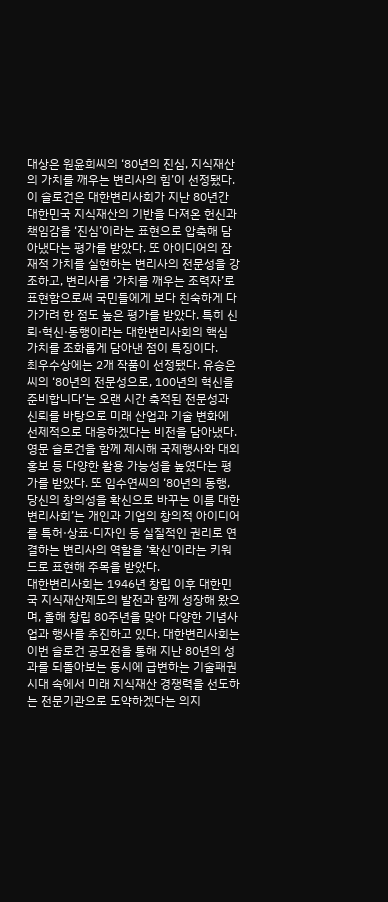대상은 원윤희씨의 ‘80년의 진심, 지식재산의 가치를 깨우는 변리사의 힘’이 선정됐다. 이 슬로건은 대한변리사회가 지난 80년간 대한민국 지식재산의 기반을 다져온 헌신과 책임감을 ‘진심’이라는 표현으로 압축해 담아냈다는 평가를 받았다. 또 아이디어의 잠재적 가치를 실현하는 변리사의 전문성을 강조하고, 변리사를 ‘가치를 깨우는 조력자’로 표현함으로써 국민들에게 보다 친숙하게 다가가려 한 점도 높은 평가를 받았다. 특히 신뢰·혁신·동행이라는 대한변리사회의 핵심 가치를 조화롭게 담아낸 점이 특징이다.
최우수상에는 2개 작품이 선정됐다. 유승은씨의 ‘80년의 전문성으로, 100년의 혁신을 준비합니다’는 오랜 시간 축적된 전문성과 신뢰를 바탕으로 미래 산업과 기술 변화에 선제적으로 대응하겠다는 비전을 담아냈다. 영문 슬로건을 함께 제시해 국제행사와 대외 홍보 등 다양한 활용 가능성을 높였다는 평가를 받았다. 또 임수연씨의 ‘80년의 동행, 당신의 창의성을 확신으로 바꾸는 이름 대한변리사회’는 개인과 기업의 창의적 아이디어를 특허·상표·디자인 등 실질적인 권리로 연결하는 변리사의 역할을 ‘확신’이라는 키워드로 표현해 주목을 받았다.
대한변리사회는 1946년 창립 이후 대한민국 지식재산제도의 발전과 함께 성장해 왔으며, 올해 창립 80주년을 맞아 다양한 기념사업과 행사를 추진하고 있다. 대한변리사회는 이번 슬로건 공모전을 통해 지난 80년의 성과를 되돌아보는 동시에 급변하는 기술패권 시대 속에서 미래 지식재산 경쟁력을 선도하는 전문기관으로 도약하겠다는 의지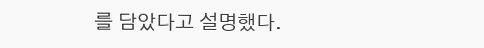를 담았다고 설명했다.